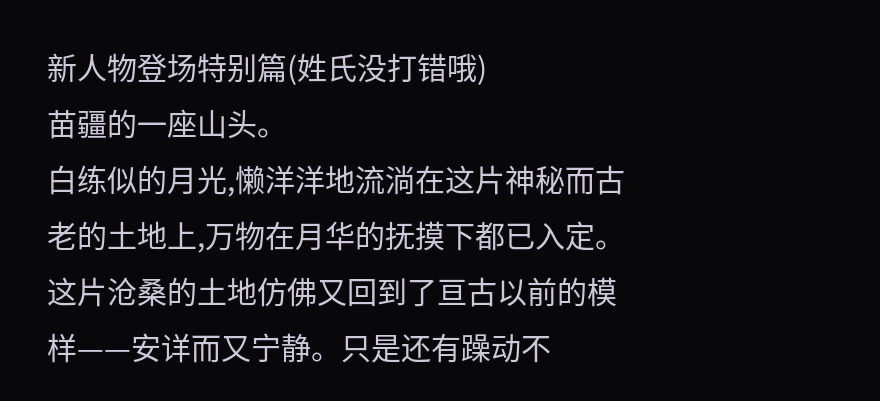新人物登场特别篇(姓氏没打错哦)
苗疆的一座山头。
白练似的月光,懒洋洋地流淌在这片神秘而古老的土地上,万物在月华的抚摸下都已入定。这片沧桑的土地仿佛又回到了亘古以前的模样——安详而又宁静。只是还有躁动不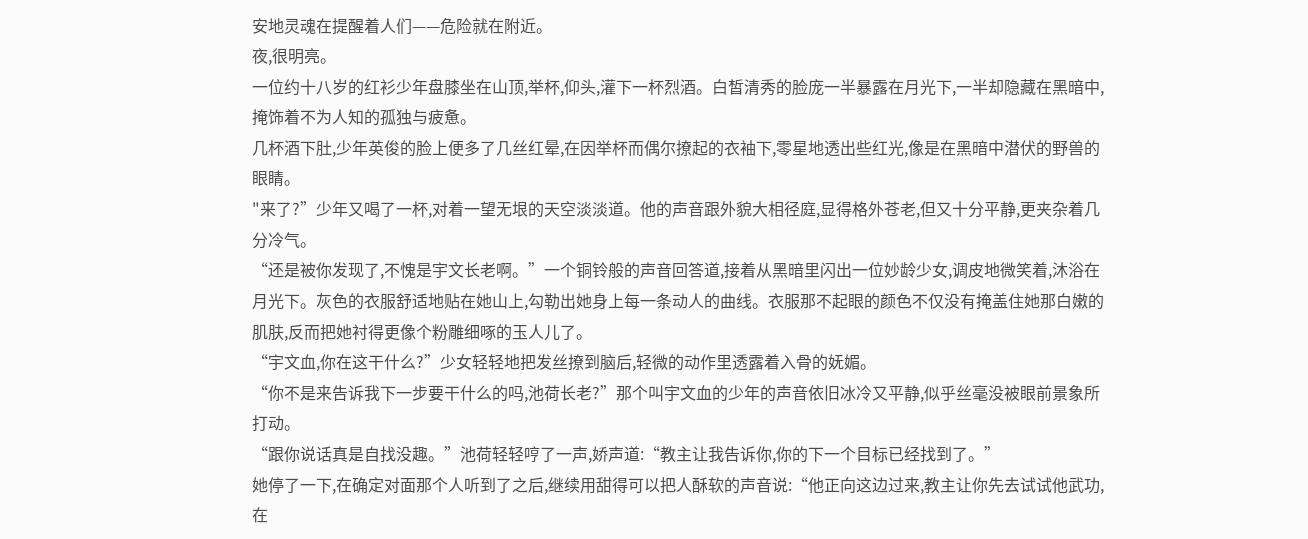安地灵魂在提醒着人们——危险就在附近。
夜,很明亮。
一位约十八岁的红衫少年盘膝坐在山顶,举杯,仰头,灌下一杯烈酒。白皙清秀的脸庞一半暴露在月光下,一半却隐藏在黑暗中,掩饰着不为人知的孤独与疲惫。
几杯酒下肚,少年英俊的脸上便多了几丝红晕,在因举杯而偶尔撩起的衣袖下,零星地透出些红光,像是在黑暗中潜伏的野兽的眼睛。
"来了?”少年又喝了一杯,对着一望无垠的天空淡淡道。他的声音跟外貌大相径庭,显得格外苍老,但又十分平静,更夹杂着几分冷气。
“还是被你发现了,不愧是宇文长老啊。”一个铜铃般的声音回答道,接着从黑暗里闪出一位妙龄少女,调皮地微笑着,沐浴在月光下。灰色的衣服舒适地贴在她山上,勾勒出她身上每一条动人的曲线。衣服那不起眼的颜色不仅没有掩盖住她那白嫩的肌肤,反而把她衬得更像个粉雕细啄的玉人儿了。
“宇文血,你在这干什么?”少女轻轻地把发丝撩到脑后,轻微的动作里透露着入骨的妩媚。
“你不是来告诉我下一步要干什么的吗,池荷长老?”那个叫宇文血的少年的声音依旧冰冷又平静,似乎丝毫没被眼前景象所打动。
“跟你说话真是自找没趣。”池荷轻轻哼了一声,娇声道:“教主让我告诉你,你的下一个目标已经找到了。”
她停了一下,在确定对面那个人听到了之后,继续用甜得可以把人酥软的声音说:“他正向这边过来,教主让你先去试试他武功,在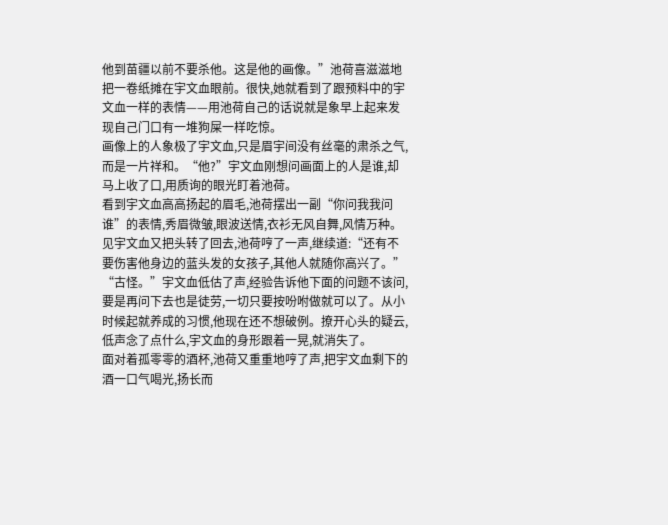他到苗疆以前不要杀他。这是他的画像。”池荷喜滋滋地把一卷纸摊在宇文血眼前。很快,她就看到了跟预料中的宇文血一样的表情——用池荷自己的话说就是象早上起来发现自己门口有一堆狗屎一样吃惊。
画像上的人象极了宇文血,只是眉宇间没有丝毫的肃杀之气,而是一片祥和。“他?”宇文血刚想问画面上的人是谁,却马上收了口,用质询的眼光盯着池荷。
看到宇文血高高扬起的眉毛,池荷摆出一副“你问我我问谁”的表情,秀眉微皱,眼波送情,衣衫无风自舞,风情万种。
见宇文血又把头转了回去,池荷哼了一声,继续道:“还有不要伤害他身边的蓝头发的女孩子,其他人就随你高兴了。”
“古怪。”宇文血低估了声,经验告诉他下面的问题不该问,要是再问下去也是徒劳,一切只要按吩咐做就可以了。从小时候起就养成的习惯,他现在还不想破例。撩开心头的疑云,低声念了点什么,宇文血的身形跟着一晃,就消失了。
面对着孤零零的酒杯,池荷又重重地哼了声,把宇文血剩下的酒一口气喝光,扬长而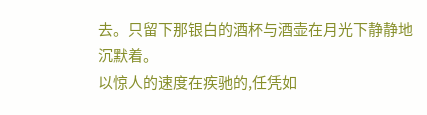去。只留下那银白的酒杯与酒壶在月光下静静地沉默着。
以惊人的速度在疾驰的,任凭如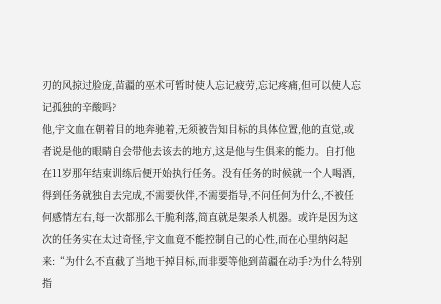刃的风掠过脸庞,苗疆的巫术可暂时使人忘记疲劳,忘记疼痛,但可以使人忘记孤独的辛酸吗?
他,宇文血在朝着目的地奔驰着,无须被告知目标的具体位置,他的直觉,或者说是他的眼睛自会带他去该去的地方,这是他与生俱来的能力。自打他在11岁那年结束训练后便开始执行任务。没有任务的时候就一个人喝酒,得到任务就独自去完成,不需要伙伴,不需要指导,不问任何为什么,不被任何感情左右,每一次都那么干脆利落,简直就是架杀人机器。或许是因为这次的任务实在太过奇怪,宇文血竟不能控制自己的心性,而在心里纳闷起来:“为什么不直截了当地干掉目标,而非要等他到苗疆在动手?为什么特别指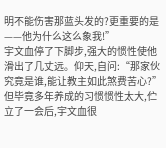明不能伤害那蓝头发的?更重要的是——他为什么这么象我!”
宇文血停了下脚步,强大的惯性使他滑出了几丈远。仰天,自问:“那家伙究竟是谁,能让教主如此煞费苦心?”但毕竟多年养成的习惯惯性太大,伫立了一会后,宇文血很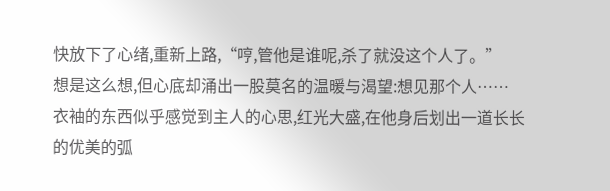快放下了心绪,重新上路,“哼,管他是谁呢,杀了就没这个人了。”
想是这么想,但心底却涌出一股莫名的温暖与渴望:想见那个人……
衣袖的东西似乎感觉到主人的心思,红光大盛,在他身后划出一道长长的优美的弧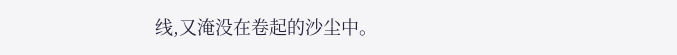线,又淹没在卷起的沙尘中。